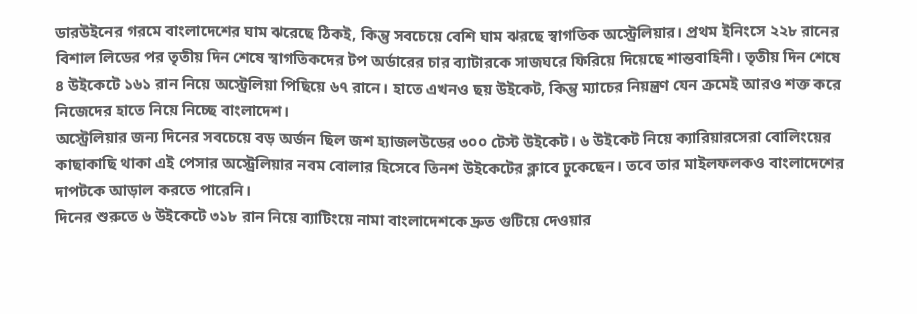ডারউইনের গরমে বাংলাদেশের ঘাম ঝরেছে ঠিকই, কিন্তু সবচেয়ে বেশি ঘাম ঝরছে স্বাগতিক অস্ট্রেলিয়ার। প্রথম ইনিংসে ২২৮ রানের বিশাল লিডের পর তৃতীয় দিন শেষে স্বাগতিকদের টপ অর্ডারের চার ব্যাটারকে সাজঘরে ফিরিয়ে দিয়েছে শান্তবাহিনী। তৃতীয় দিন শেষে ৪ উইকেটে ১৬১ রান নিয়ে অস্ট্রেলিয়া পিছিয়ে ৬৭ রানে। হাতে এখনও ছয় উইকেট, কিন্তু ম্যাচের নিয়ন্ত্রণ যেন ক্রমেই আরও শক্ত করে নিজেদের হাতে নিয়ে নিচ্ছে বাংলাদেশ।
অস্ট্রেলিয়ার জন্য দিনের সবচেয়ে বড় অর্জন ছিল জশ হ্যাজলউডের ৩০০ টেস্ট উইকেট। ৬ উইকেট নিয়ে ক্যারিয়ারসেরা বোলিংয়ের কাছাকাছি থাকা এই পেসার অস্ট্রেলিয়ার নবম বোলার হিসেবে তিনশ উইকেটের ক্লাবে ঢুকেছেন। তবে তার মাইলফলকও বাংলাদেশের দাপটকে আড়াল করতে পারেনি।
দিনের শুরুতে ৬ উইকেটে ৩১৮ রান নিয়ে ব্যাটিংয়ে নামা বাংলাদেশকে দ্রুত গুটিয়ে দেওয়ার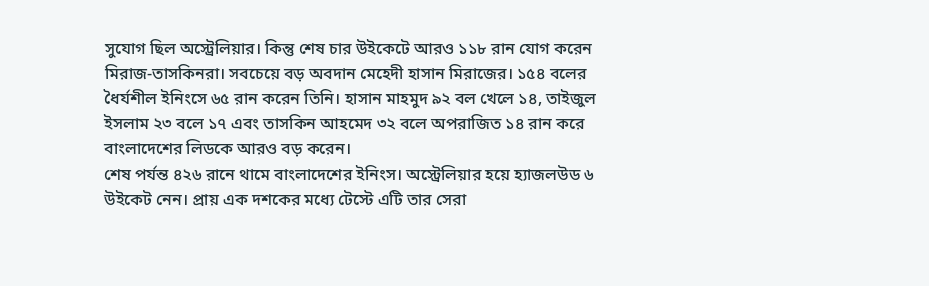সুযোগ ছিল অস্ট্রেলিয়ার। কিন্তু শেষ চার উইকেটে আরও ১১৮ রান যোগ করেন মিরাজ-তাসকিনরা। সবচেয়ে বড় অবদান মেহেদী হাসান মিরাজের। ১৫৪ বলের ধৈর্যশীল ইনিংসে ৬৫ রান করেন তিনি। হাসান মাহমুদ ৯২ বল খেলে ১৪, তাইজুল ইসলাম ২৩ বলে ১৭ এবং তাসকিন আহমেদ ৩২ বলে অপরাজিত ১৪ রান করে বাংলাদেশের লিডকে আরও বড় করেন।
শেষ পর্যন্ত ৪২৬ রানে থামে বাংলাদেশের ইনিংস। অস্ট্রেলিয়ার হয়ে হ্যাজলউড ৬ উইকেট নেন। প্রায় এক দশকের মধ্যে টেস্টে এটি তার সেরা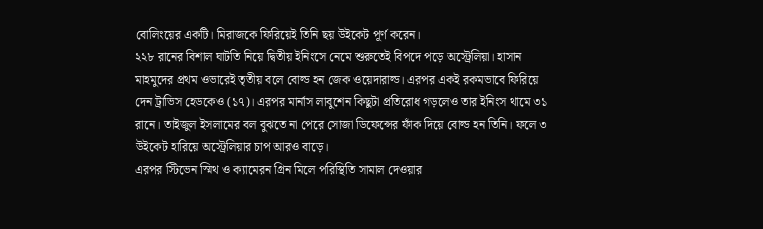বোলিংয়ের একটি। মিরাজকে ফিরিয়েই তিনি ছয় উইকেট পূর্ণ করেন।
২২৮ রানের বিশাল ঘাটতি নিয়ে দ্বিতীয় ইনিংসে নেমে শুরুতেই বিপদে পড়ে অস্ট্রেলিয়া। হাসান মাহমুদের প্রথম ওভারেই তৃতীয় বলে বোল্ড হন জেক ওয়েদারাল্ড। এরপর একই রকমভাবে ফিরিয়ে দেন ট্রাভিস হেডকেও (১৭)। এরপর মার্নাস লাবুশেন কিছুটা প্রতিরোধ গড়লেও তার ইনিংস থামে ৩১ রানে। তাইজুল ইসলামের বল বুঝতে না পেরে সোজা ডিফেন্সের ফাঁক দিয়ে বোল্ড হন তিনি। ফলে ৩ উইকেট হারিয়ে অস্ট্রেলিয়ার চাপ আরও বাড়ে।
এরপর স্টিভেন স্মিথ ও ক্যামেরন গ্রিন মিলে পরিস্থিতি সামাল দেওয়ার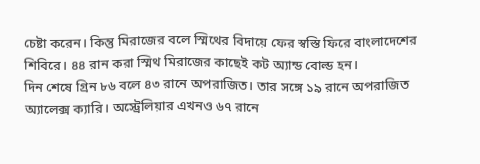চেষ্টা করেন। কিন্তু মিরাজের বলে স্মিথের বিদায়ে ফের স্বস্তি ফিরে বাংলাদেশের শিবিরে। ৪৪ রান করা স্মিথ মিরাজের কাছেই কট অ্যান্ড বোল্ড হন।
দিন শেষে গ্রিন ৮৬ বলে ৪৩ রানে অপরাজিত। তার সঙ্গে ১৯ রানে অপরাজিত অ্যালেক্স ক্যারি। অস্ট্রেলিয়ার এখনও ৬৭ রানে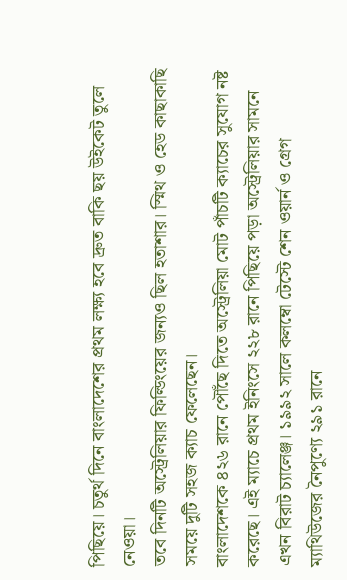পিছিয়ে। চতুর্থ দিনে বাংলাদেশের প্রথম লক্ষ্য হবে দ্রুত বাকি ছয় উইকেট তুলে নেওয়া।
তবে দিনটি অস্ট্রেলিয়ার ফিল্ডিংয়ের জন্যও ছিল হতাশার। স্মিথ ও হেড কাছাকাছি সময়ে দুটি সহজ ক্যাচ ফেলেছেন।
বাংলাদেশকে ৪২৬ রানে পৌঁছে দিতে অস্ট্রেলিয়া মোট পাঁচটি ক্যাচের সুযোগ নষ্ট করেছে। এই ম্যাচে প্রথম ইনিংসে ২২৮ রানে পিছিয়ে পড়া অস্ট্রেলিয়ার সামনে এখন বিরাট চ্যালেঞ্জ। ১৯৯২ সালে কলম্বো টেস্টে শেন ওয়ার্ন ও গ্রেগ ম্যাথিউজের নৈপুণ্যে ২৯১ রানে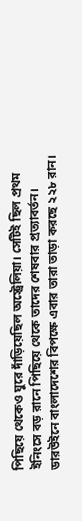পিছিয়ে থেকেও ঘুরে দাঁড়িয়েছিল অস্ট্রেলিয়া। সেটিই ছিল প্রথম ইনিংসে বড় রানে পিছিয়ে থেকে তাদের শেষবার প্রত্যাবর্তন।
ডারউইনে বাংলাদেশের বিপক্ষে এবার তারা তাড়া করছে ২২৮ রান।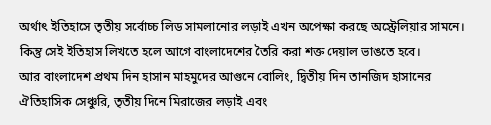অর্থাৎ ইতিহাসে তৃতীয় সর্বোচ্চ লিড সামলানোর লড়াই এখন অপেক্ষা করছে অস্ট্রেলিয়ার সামনে। কিন্তু সেই ইতিহাস লিখতে হলে আগে বাংলাদেশের তৈরি করা শক্ত দেয়াল ভাঙতে হবে।
আর বাংলাদেশ প্রথম দিন হাসান মাহমুদের আগুনে বোলিং, দ্বিতীয় দিন তানজিদ হাসানের ঐতিহাসিক সেঞ্চুরি, তৃতীয় দিনে মিরাজের লড়াই এবং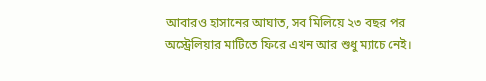আবারও হাসানের আঘাত, সব মিলিয়ে ২৩ বছর পর অস্ট্রেলিয়ার মাটিতে ফিরে এখন আর শুধু ম্যাচে নেই।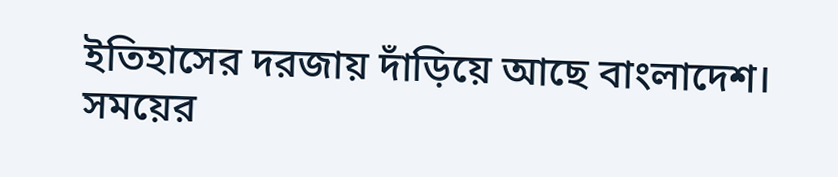ইতিহাসের দরজায় দাঁড়িয়ে আছে বাংলাদেশ।
সময়ের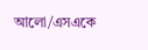আলো/এসএকে